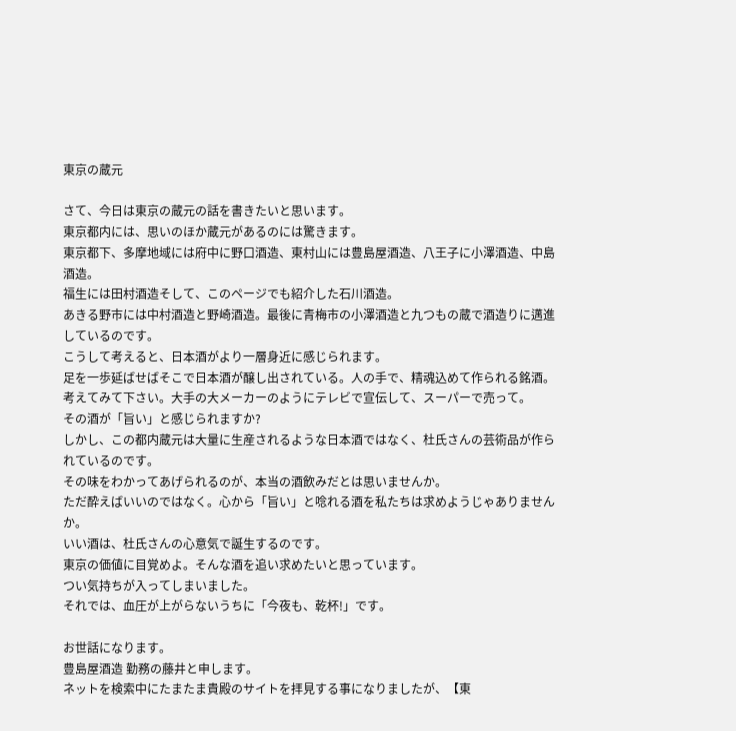東京の蔵元

さて、今日は東京の蔵元の話を書きたいと思います。
東京都内には、思いのほか蔵元があるのには驚きます。
東京都下、多摩地域には府中に野口酒造、東村山には豊島屋酒造、八王子に小澤酒造、中島酒造。
福生には田村酒造そして、このページでも紹介した石川酒造。
あきる野市には中村酒造と野崎酒造。最後に青梅市の小澤酒造と九つもの蔵で酒造りに邁進しているのです。
こうして考えると、日本酒がより一層身近に感じられます。
足を一歩延ばせばそこで日本酒が醸し出されている。人の手で、精魂込めて作られる銘酒。
考えてみて下さい。大手の大メーカーのようにテレビで宣伝して、スーパーで売って。
その酒が「旨い」と感じられますか?
しかし、この都内蔵元は大量に生産されるような日本酒ではなく、杜氏さんの芸術品が作られているのです。
その味をわかってあげられるのが、本当の酒飲みだとは思いませんか。
ただ酔えばいいのではなく。心から「旨い」と唸れる酒を私たちは求めようじゃありませんか。
いい酒は、杜氏さんの心意気で誕生するのです。
東京の価値に目覚めよ。そんな酒を追い求めたいと思っています。
つい気持ちが入ってしまいました。
それでは、血圧が上がらないうちに「今夜も、乾杯!」です。

お世話になります。
豊島屋酒造 勤務の藤井と申します。
ネットを検索中にたまたま貴殿のサイトを拝見する事になりましたが、【東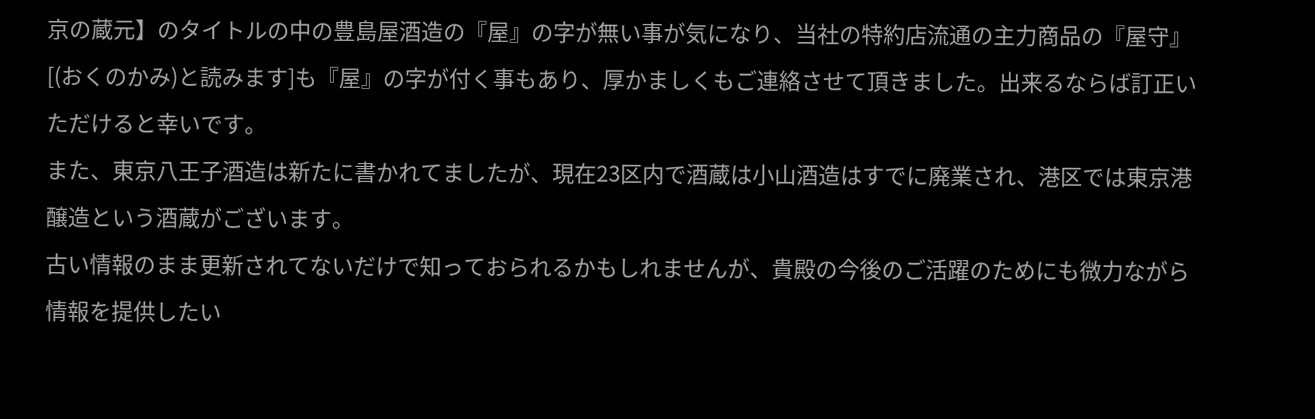京の蔵元】のタイトルの中の豊島屋酒造の『屋』の字が無い事が気になり、当社の特約店流通の主力商品の『屋守』[(おくのかみ)と読みます]も『屋』の字が付く事もあり、厚かましくもご連絡させて頂きました。出来るならば訂正いただけると幸いです。
また、東京八王子酒造は新たに書かれてましたが、現在23区内で酒蔵は小山酒造はすでに廃業され、港区では東京港醸造という酒蔵がございます。
古い情報のまま更新されてないだけで知っておられるかもしれませんが、貴殿の今後のご活躍のためにも微力ながら情報を提供したい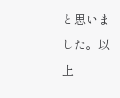と思いました。以上